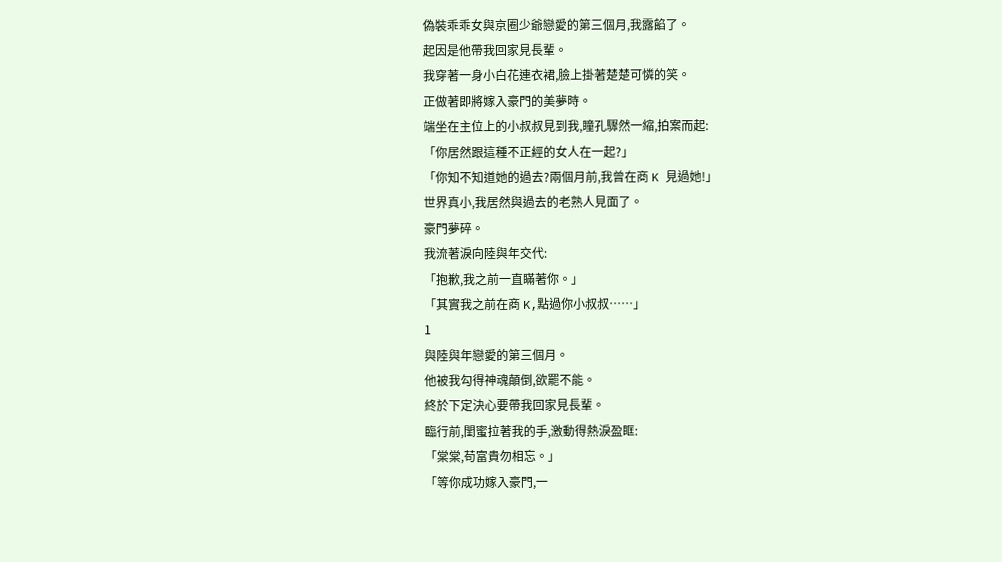偽裝乖乖女與京圈少爺戀愛的第三個月,我露餡了。
起因是他帶我回家見長輩。
我穿著一身小白花連衣裙,臉上掛著楚楚可憐的笑。
正做著即將嫁入豪門的美夢時。
端坐在主位上的小叔叔見到我,瞳孔驟然一縮,拍案而起:
「你居然跟這種不正經的女人在一起?」
「你知不知道她的過去?兩個月前,我曾在商 K 見過她!」
世界真小,我居然與過去的老熟人見面了。
豪門夢碎。
我流著淚向陸與年交代:
「抱歉,我之前一直瞞著你。」
「其實我之前在商 K,點過你小叔叔……」
1
與陸與年戀愛的第三個月。
他被我勾得神魂顛倒,欲罷不能。
終於下定決心要帶我回家見長輩。
臨行前,閨蜜拉著我的手,激動得熱淚盈眶:
「棠棠,苟富貴勿相忘。」
「等你成功嫁入豪門,一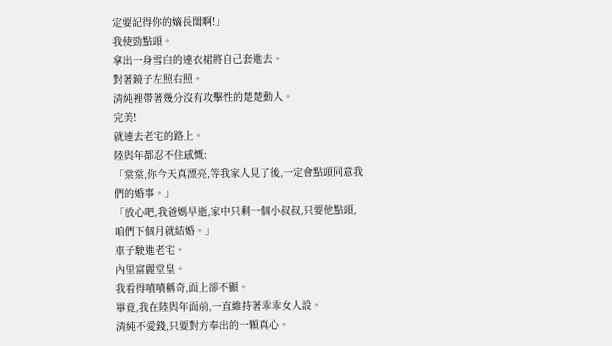定要記得你的嫡長閨啊!」
我使勁點頭。
拿出一身雪白的連衣裙將自己套進去。
對著鏡子左照右照。
清純裡帶著幾分沒有攻擊性的楚楚動人。
完美!
就連去老宅的路上。
陸與年都忍不住感慨:
「棠棠,你今天真漂亮,等我家人見了後,一定會點頭同意我們的婚事。」
「放心吧,我爸媽早逝,家中只剩一個小叔叔,只要他點頭,咱們下個月就結婚。」
車子駛進老宅。
內里富麗堂皇。
我看得嘖嘖稱奇,面上卻不顯。
畢竟,我在陸與年面前,一直維持著乖乖女人設。
清純不愛錢,只要對方奉出的一顆真心。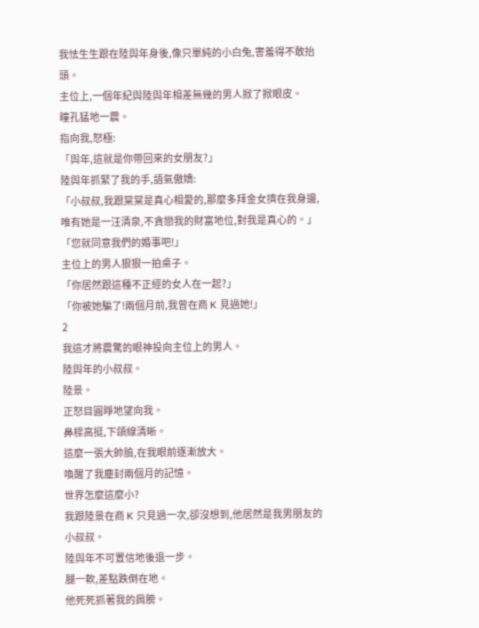我怯生生跟在陸與年身後,像只單純的小白兔,害羞得不敢抬頭。
主位上,一個年紀與陸與年相差無幾的男人掀了掀眼皮。
瞳孔猛地一震。
指向我,怒極:
「與年,這就是你帶回來的女朋友?」
陸與年抓緊了我的手,語氣傲嬌:
「小叔叔,我跟棠棠是真心相愛的,那麼多拜金女擠在我身邊,唯有她是一汪清泉,不貪戀我的財富地位,對我是真心的。」
「您就同意我們的婚事吧!」
主位上的男人狠狠一拍桌子。
「你居然跟這種不正經的女人在一起?」
「你被她騙了!兩個月前,我曾在商 K 見過她!」
2
我這才將震驚的眼神投向主位上的男人。
陸與年的小叔叔。
陸景。
正怒目圓睜地望向我。
鼻樑高挺,下頜線清晰。
這麼一張大帥臉,在我眼前逐漸放大。
喚醒了我塵封兩個月的記憶。
世界怎麼這麼小?
我跟陸景在商 K 只見過一次,卻沒想到,他居然是我男朋友的小叔叔。
陸與年不可置信地後退一步。
腿一軟,差點跌倒在地。
他死死抓著我的肩膀。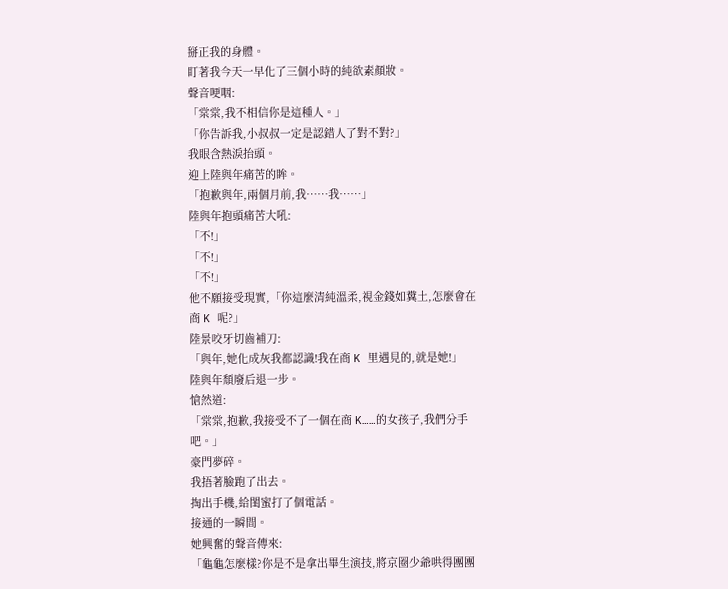掰正我的身體。
盯著我今天一早化了三個小時的純欲素顏妝。
聲音哽咽:
「棠棠,我不相信你是這種人。」
「你告訴我,小叔叔一定是認錯人了對不對?」
我眼含熱淚抬頭。
迎上陸與年痛苦的眸。
「抱歉與年,兩個月前,我……我……」
陸與年抱頭痛苦大吼:
「不!」
「不!」
「不!」
他不願接受現實,「你這麼清純溫柔,視金錢如糞土,怎麼會在商 K 呢?」
陸景咬牙切齒補刀:
「與年,她化成灰我都認識!我在商 K 里遇見的,就是她!」
陸與年頹廢后退一步。
愴然道:
「棠棠,抱歉,我接受不了一個在商 K……的女孩子,我們分手吧。」
豪門夢碎。
我捂著臉跑了出去。
掏出手機,給閨蜜打了個電話。
接通的一瞬間。
她興奮的聲音傳來:
「龜龜怎麼樣?你是不是拿出畢生演技,將京圈少爺哄得團團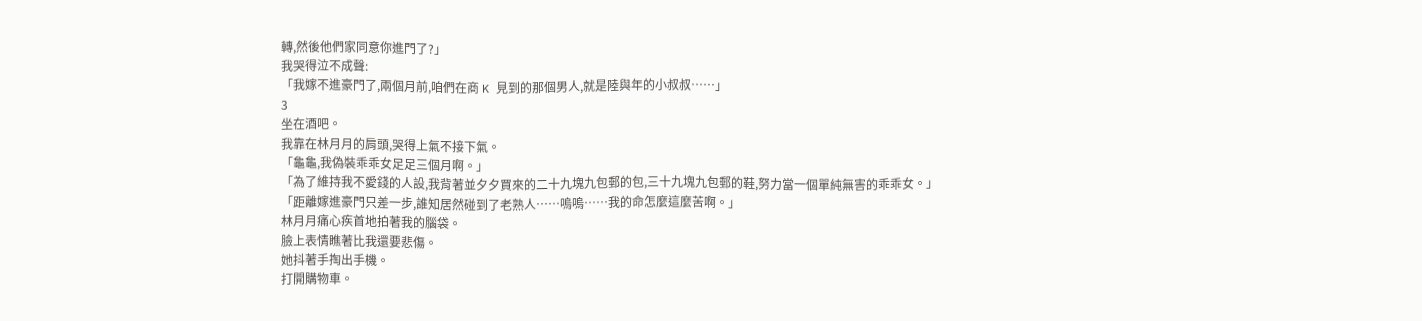轉,然後他們家同意你進門了?」
我哭得泣不成聲:
「我嫁不進豪門了,兩個月前,咱們在商 K 見到的那個男人,就是陸與年的小叔叔……」
3
坐在酒吧。
我靠在林月月的肩頭,哭得上氣不接下氣。
「龜龜,我偽裝乖乖女足足三個月啊。」
「為了維持我不愛錢的人設,我背著並夕夕買來的二十九塊九包郵的包,三十九塊九包郵的鞋,努力當一個單純無害的乖乖女。」
「距離嫁進豪門只差一步,誰知居然碰到了老熟人……嗚嗚……我的命怎麼這麼苦啊。」
林月月痛心疾首地拍著我的腦袋。
臉上表情瞧著比我還要悲傷。
她抖著手掏出手機。
打開購物車。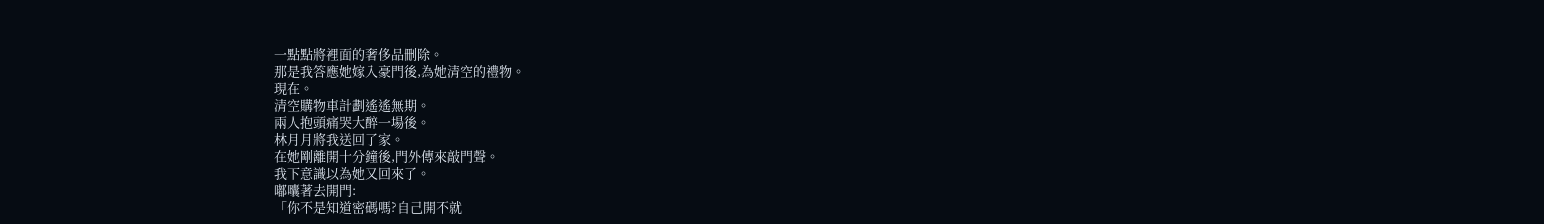一點點將裡面的奢侈品刪除。
那是我答應她嫁入豪門後,為她清空的禮物。
現在。
清空購物車計劃遙遙無期。
兩人抱頭痛哭大醉一場後。
林月月將我送回了家。
在她剛離開十分鐘後,門外傳來敲門聲。
我下意識以為她又回來了。
嘟囔著去開門:
「你不是知道密碼嗎?自己開不就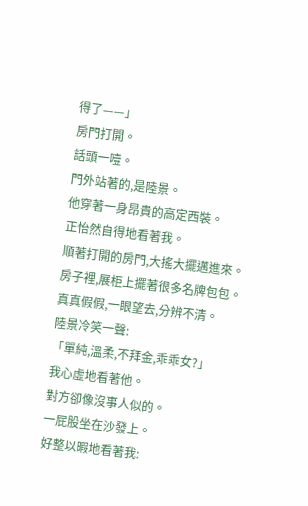得了——」
房門打開。
話頭一噎。
門外站著的,是陸景。
他穿著一身昂貴的高定西裝。
正怡然自得地看著我。
順著打開的房門,大搖大擺邁進來。
房子裡,展柜上擺著很多名牌包包。
真真假假,一眼望去,分辨不清。
陸景冷笑一聲:
「單純,溫柔,不拜金,乖乖女?」
我心虛地看著他。
對方卻像沒事人似的。
一屁股坐在沙發上。
好整以暇地看著我: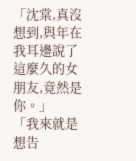「沈棠,真沒想到,與年在我耳邊說了這麼久的女朋友,竟然是你。」
「我來就是想告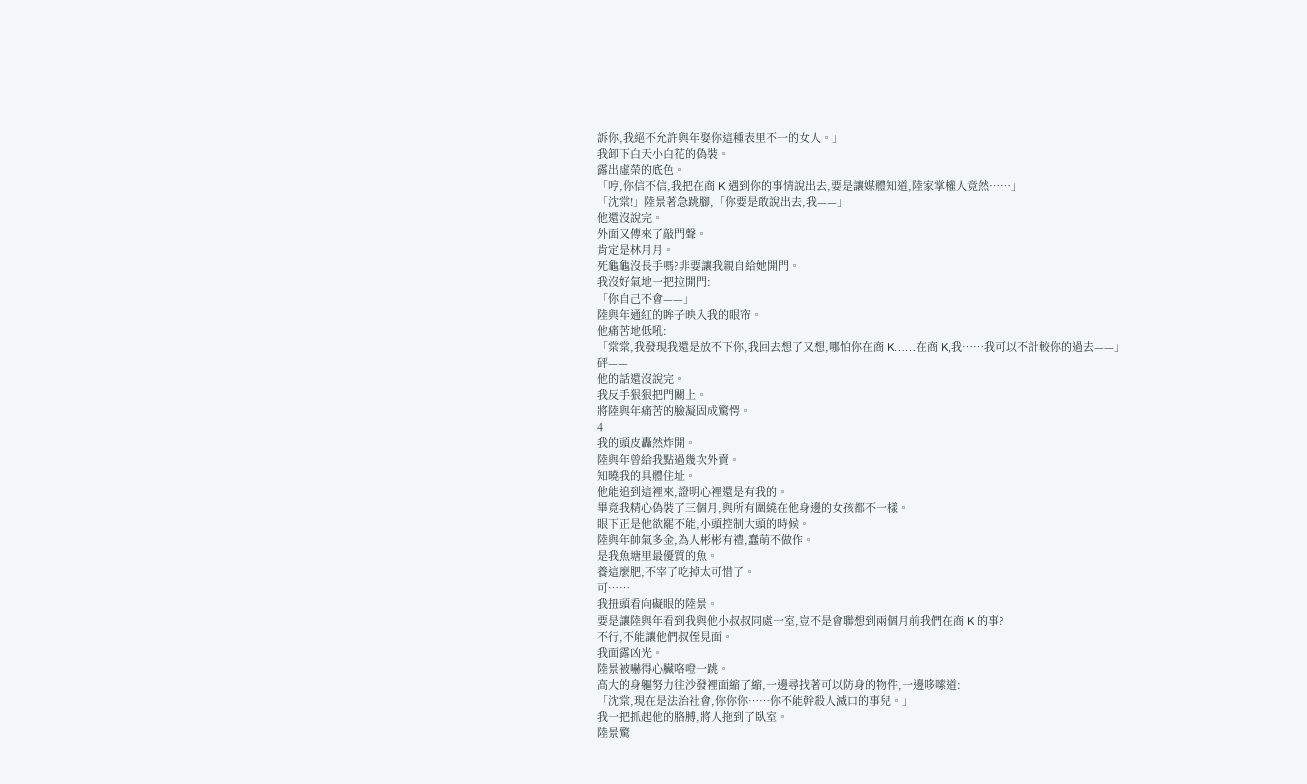訴你,我絕不允許與年娶你這種表里不一的女人。」
我卸下白天小白花的偽裝。
露出虛榮的底色。
「哼,你信不信,我把在商 K 遇到你的事情說出去,要是讓媒體知道,陸家掌權人竟然……」
「沈棠!」陸景著急跳腳,「你要是敢說出去,我——」
他還沒說完。
外面又傳來了敲門聲。
肯定是林月月。
死龜龜沒長手嗎?非要讓我親自給她開門。
我沒好氣地一把拉開門:
「你自己不會——」
陸與年通紅的眸子映入我的眼帘。
他痛苦地低吼:
「棠棠,我發現我還是放不下你,我回去想了又想,哪怕你在商 K……在商 K,我……我可以不計較你的過去——」
砰——
他的話還沒說完。
我反手狠狠把門關上。
將陸與年痛苦的臉凝固成驚愕。
4
我的頭皮轟然炸開。
陸與年曾給我點過幾次外賣。
知曉我的具體住址。
他能追到這裡來,證明心裡還是有我的。
畢竟我精心偽裝了三個月,與所有圍繞在他身邊的女孩都不一樣。
眼下正是他欲罷不能,小頭控制大頭的時候。
陸與年帥氣多金,為人彬彬有禮,蠢萌不做作。
是我魚塘里最優質的魚。
養這麼肥,不宰了吃掉太可惜了。
可……
我扭頭看向礙眼的陸景。
要是讓陸與年看到我與他小叔叔同處一室,豈不是會聯想到兩個月前我們在商 K 的事?
不行,不能讓他們叔侄見面。
我面露凶光。
陸景被嚇得心臟咯噔一跳。
高大的身軀努力往沙發裡面縮了縮,一邊尋找著可以防身的物件,一邊哆嗦道:
「沈棠,現在是法治社會,你你你……你不能幹殺人滅口的事兒。」
我一把抓起他的胳膊,將人拖到了臥室。
陸景驚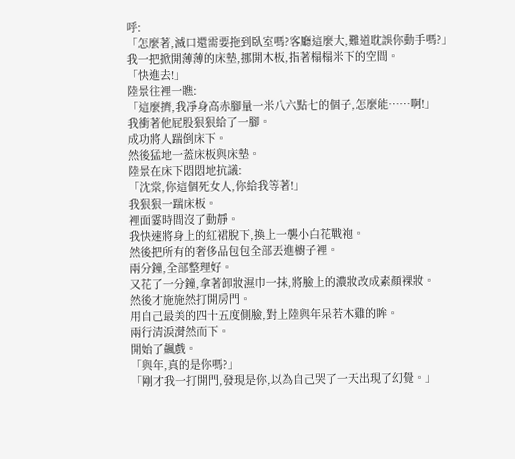呼:
「怎麼著,滅口還需要拖到臥室嗎?客廳這麼大,難道耽誤你動手嗎?」
我一把掀開薄薄的床墊,挪開木板,指著榻榻米下的空間。
「快進去!」
陸景往裡一瞧:
「這麼擠,我凈身高赤腳量一米八六點七的個子,怎麼能……啊!」
我衝著他屁股狠狠給了一腳。
成功將人踹倒床下。
然後猛地一蓋床板與床墊。
陸景在床下悶悶地抗議:
「沈棠,你這個死女人,你給我等著!」
我狠狠一踹床板。
裡面霎時間沒了動靜。
我快速將身上的紅裙脫下,換上一襲小白花戰袍。
然後把所有的奢侈品包包全部丟進櫥子裡。
兩分鐘,全部整理好。
又花了一分鐘,拿著卸妝濕巾一抹,將臉上的濃妝改成素顏裸妝。
然後才施施然打開房門。
用自己最美的四十五度側臉,對上陸與年呆若木雞的眸。
兩行清淚潸然而下。
開始了飆戲。
「與年,真的是你嗎?」
「剛才我一打開門,發現是你,以為自己哭了一天出現了幻覺。」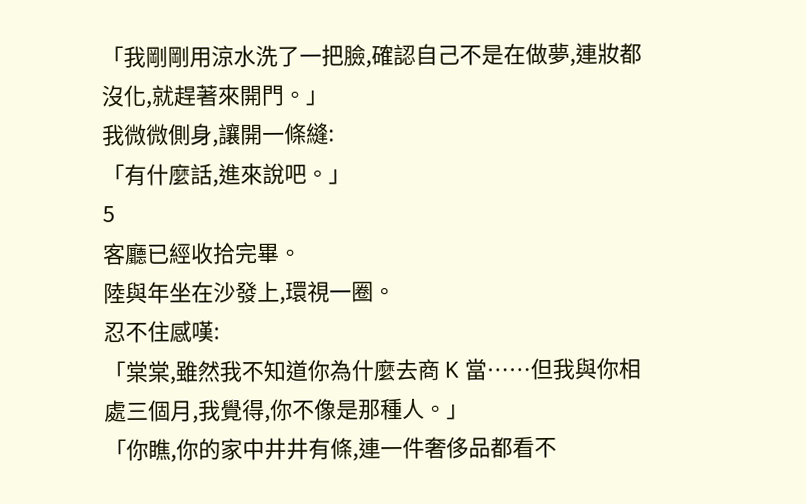「我剛剛用涼水洗了一把臉,確認自己不是在做夢,連妝都沒化,就趕著來開門。」
我微微側身,讓開一條縫:
「有什麼話,進來說吧。」
5
客廳已經收拾完畢。
陸與年坐在沙發上,環視一圈。
忍不住感嘆:
「棠棠,雖然我不知道你為什麼去商 K 當……但我與你相處三個月,我覺得,你不像是那種人。」
「你瞧,你的家中井井有條,連一件奢侈品都看不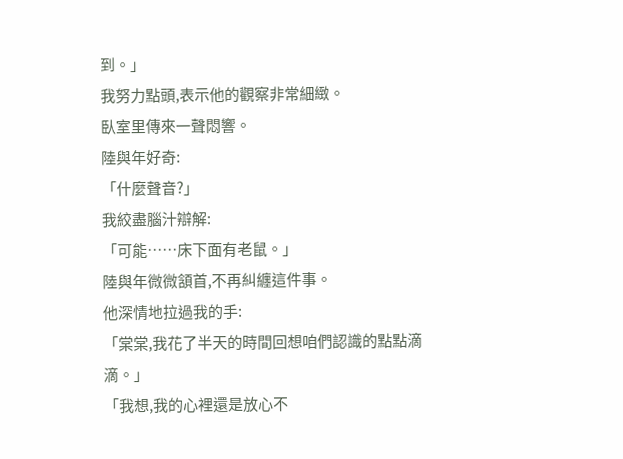到。」
我努力點頭,表示他的觀察非常細緻。
臥室里傳來一聲悶響。
陸與年好奇:
「什麼聲音?」
我絞盡腦汁辯解:
「可能……床下面有老鼠。」
陸與年微微頷首,不再糾纏這件事。
他深情地拉過我的手:
「棠棠,我花了半天的時間回想咱們認識的點點滴滴。」
「我想,我的心裡還是放心不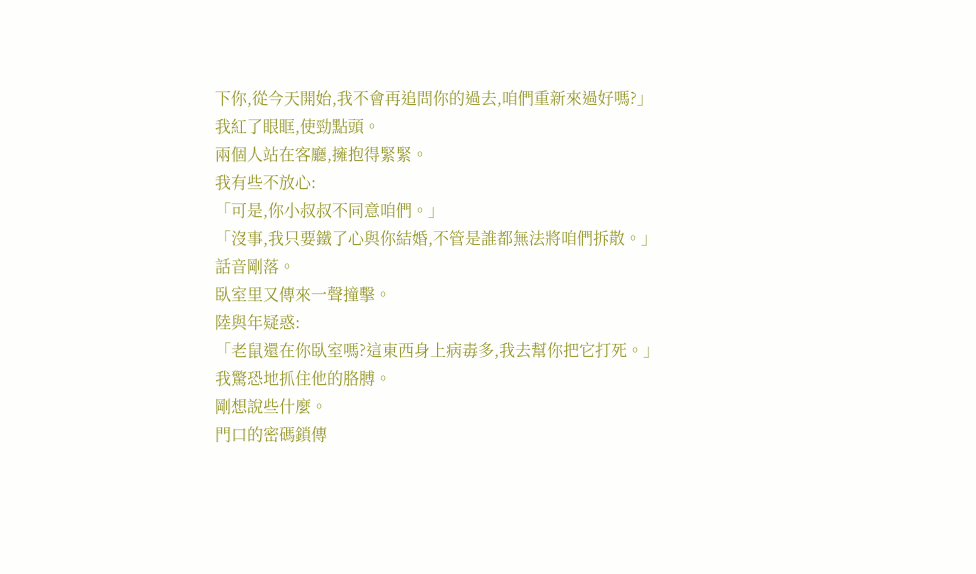下你,從今天開始,我不會再追問你的過去,咱們重新來過好嗎?」
我紅了眼眶,使勁點頭。
兩個人站在客廳,擁抱得緊緊。
我有些不放心:
「可是,你小叔叔不同意咱們。」
「沒事,我只要鐵了心與你結婚,不管是誰都無法將咱們拆散。」
話音剛落。
臥室里又傳來一聲撞擊。
陸與年疑惑:
「老鼠還在你臥室嗎?這東西身上病毒多,我去幫你把它打死。」
我驚恐地抓住他的胳膊。
剛想說些什麼。
門口的密碼鎖傳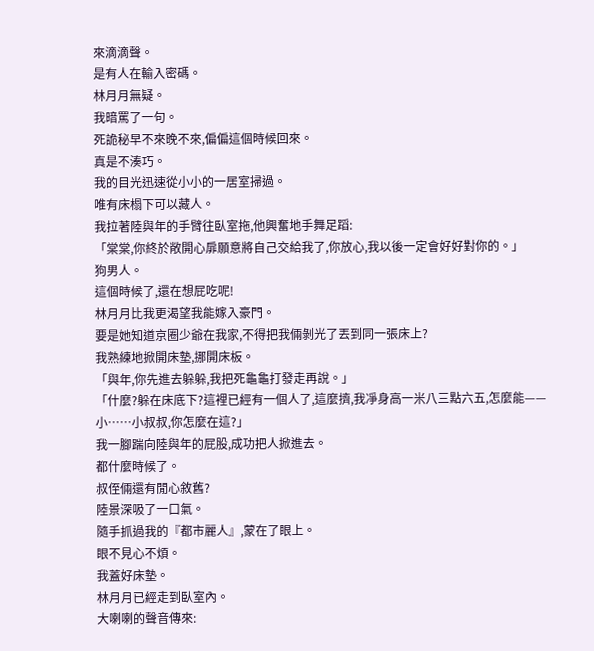來滴滴聲。
是有人在輸入密碼。
林月月無疑。
我暗罵了一句。
死詭秘早不來晚不來,偏偏這個時候回來。
真是不湊巧。
我的目光迅速從小小的一居室掃過。
唯有床榻下可以藏人。
我拉著陸與年的手臂往臥室拖,他興奮地手舞足蹈:
「棠棠,你終於敞開心扉願意將自己交給我了,你放心,我以後一定會好好對你的。」
狗男人。
這個時候了,還在想屁吃呢!
林月月比我更渴望我能嫁入豪門。
要是她知道京圈少爺在我家,不得把我倆剝光了丟到同一張床上?
我熟練地掀開床墊,挪開床板。
「與年,你先進去躲躲,我把死龜龜打發走再說。」
「什麼?躲在床底下?這裡已經有一個人了,這麼擠,我凈身高一米八三點六五,怎麼能——小……小叔叔,你怎麼在這?」
我一腳踹向陸與年的屁股,成功把人掀進去。
都什麼時候了。
叔侄倆還有閒心敘舊?
陸景深吸了一口氣。
隨手抓過我的『都市麗人』,蒙在了眼上。
眼不見心不煩。
我蓋好床墊。
林月月已經走到臥室內。
大喇喇的聲音傳來: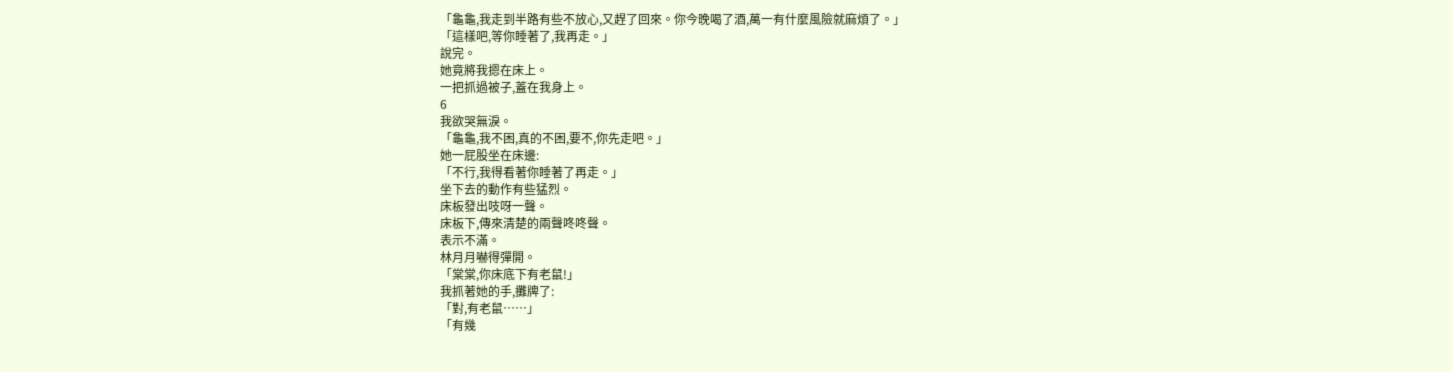「龜龜,我走到半路有些不放心,又趕了回來。你今晚喝了酒,萬一有什麼風險就麻煩了。」
「這樣吧,等你睡著了,我再走。」
說完。
她竟將我摁在床上。
一把抓過被子,蓋在我身上。
6
我欲哭無淚。
「龜龜,我不困,真的不困,要不,你先走吧。」
她一屁股坐在床邊:
「不行,我得看著你睡著了再走。」
坐下去的動作有些猛烈。
床板發出吱呀一聲。
床板下,傳來清楚的兩聲咚咚聲。
表示不滿。
林月月嚇得彈開。
「棠棠,你床底下有老鼠!」
我抓著她的手,攤牌了:
「對,有老鼠……」
「有幾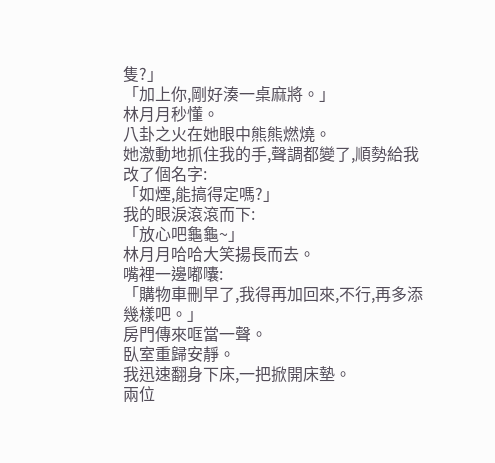隻?」
「加上你,剛好湊一桌麻將。」
林月月秒懂。
八卦之火在她眼中熊熊燃燒。
她激動地抓住我的手,聲調都變了,順勢給我改了個名字:
「如煙,能搞得定嗎?」
我的眼淚滾滾而下:
「放心吧龜龜~」
林月月哈哈大笑揚長而去。
嘴裡一邊嘟囔:
「購物車刪早了,我得再加回來,不行,再多添幾樣吧。」
房門傳來哐當一聲。
臥室重歸安靜。
我迅速翻身下床,一把掀開床墊。
兩位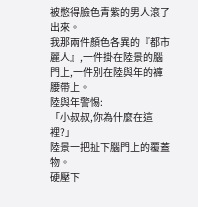被憋得臉色青紫的男人滾了出來。
我那兩件顏色各異的『都市麗人』,一件掛在陸景的腦門上,一件別在陸與年的褲腰帶上。
陸與年警惕:
「小叔叔,你為什麼在這裡?」
陸景一把扯下腦門上的覆蓋物。
硬壓下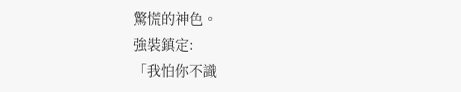驚慌的神色。
強裝鎮定:
「我怕你不識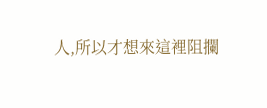人,所以才想來這裡阻攔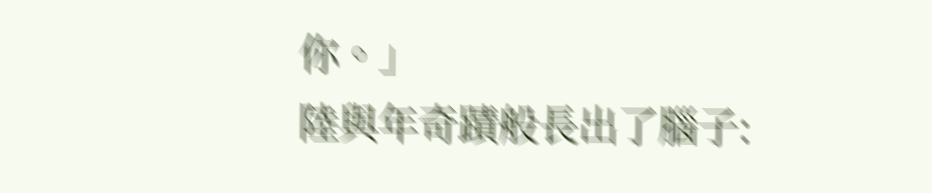你。」
陸與年奇蹟般長出了腦子: